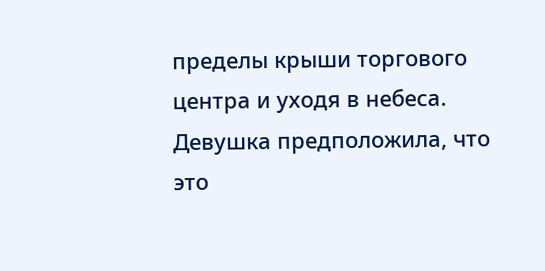пределы крыши торгового центра и уходя в небеса. Девушка предположила, что это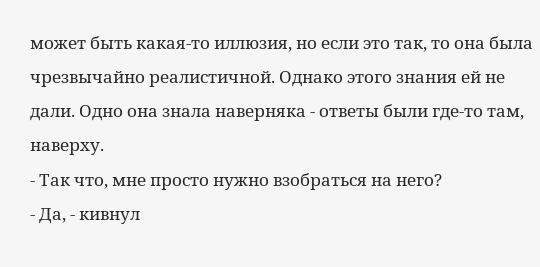может быть какая-то иллюзия, но если это так, то она была чрезвычайно реалистичной. Однако этого знания ей не дали. Одно она знала наверняка - ответы были где-то там, наверху.
- Так что, мне просто нужно взобраться на него?
- Да, - кивнул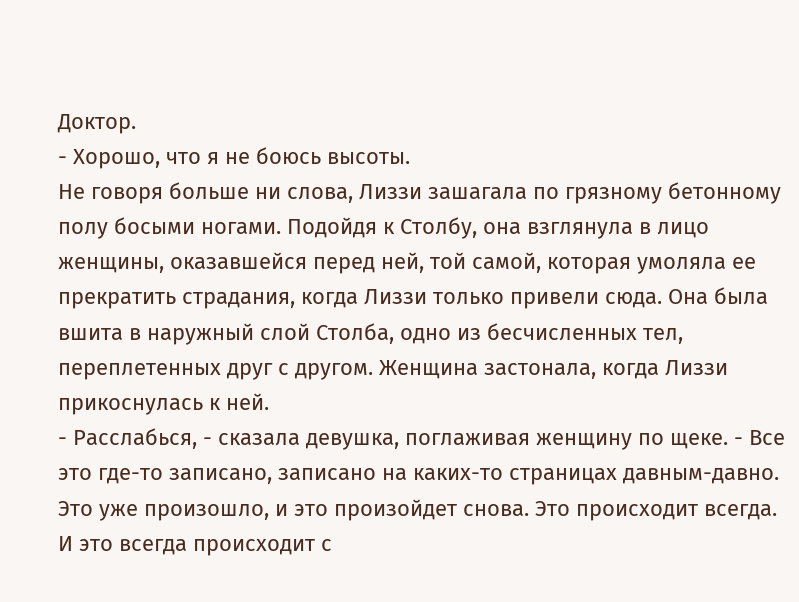Доктор.
- Хорошо, что я не боюсь высоты.
Не говоря больше ни слова, Лиззи зашагала по грязному бетонному полу босыми ногами. Подойдя к Столбу, она взглянула в лицо женщины, оказавшейся перед ней, той самой, которая умоляла ее прекратить страдания, когда Лиззи только привели сюда. Она была вшита в наружный слой Столба, одно из бесчисленных тел, переплетенных друг с другом. Женщина застонала, когда Лиззи прикоснулась к ней.
- Расслабься, - сказала девушка, поглаживая женщину по щеке. - Все это где-то записано, записано на каких-то страницах давным-давно. Это уже произошло, и это произойдет снова. Это происходит всегда. И это всегда происходит с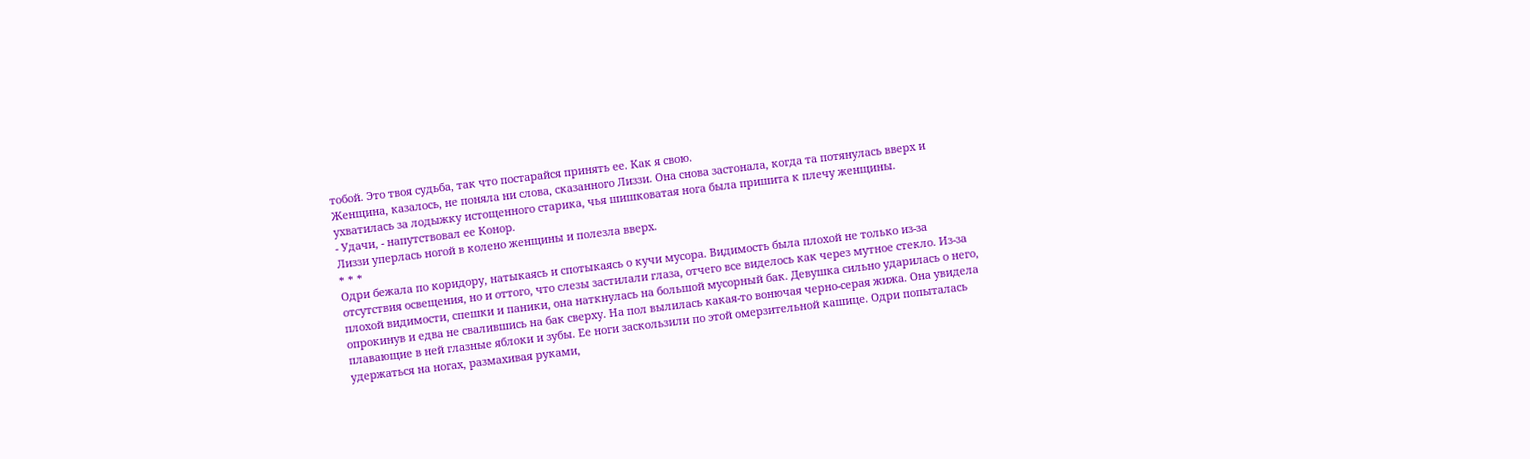тобой. Это твоя судьба, так что постарайся принять ее. Как я свою.
Женщина, казалось, не поняла ни слова, сказанного Лиззи. Она снова застонала, когда та потянулась вверх и ухватилась за лодыжку истощенного старика, чья шишковатая нога была пришита к плечу женщины.
- Удачи, - напутствовал ее Конор.
Лиззи уперлась ногой в колено женщины и полезла вверх.
* * *
Одри бежала по коридору, натыкаясь и спотыкаясь о кучи мусора. Видимость была плохой не только из-за отсутствия освещения, но и оттого, что слезы застилали глаза, отчего все виделось как через мутное стекло. Из-за плохой видимости, спешки и паники, она наткнулась на большой мусорный бак. Девушка сильно ударилась о него, опрокинув и едва не свалившись на бак сверху. На пол вылилась какая-то вонючая черно-серая жижа. Она увидела плавающие в ней глазные яблоки и зубы. Ее ноги заскользили по этой омерзительной кашице. Одри попыталась удержаться на ногах, размахивая руками,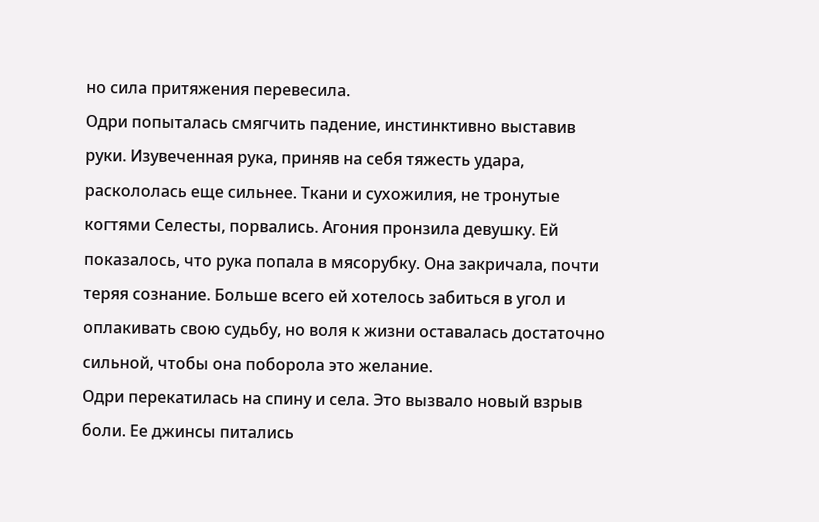но сила притяжения перевесила.
Одри попыталась смягчить падение, инстинктивно выставив руки. Изувеченная рука, приняв на себя тяжесть удара, раскололась еще сильнее. Ткани и сухожилия, не тронутые когтями Селесты, порвались. Агония пронзила девушку. Ей показалось, что рука попала в мясорубку. Она закричала, почти теряя сознание. Больше всего ей хотелось забиться в угол и оплакивать свою судьбу, но воля к жизни оставалась достаточно сильной, чтобы она поборола это желание.
Одри перекатилась на спину и села. Это вызвало новый взрыв боли. Ее джинсы питались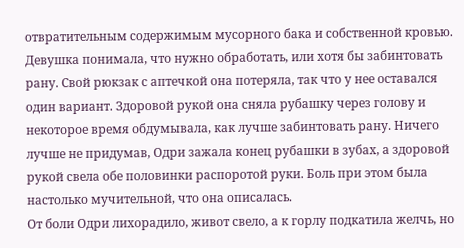отвратительным содержимым мусорного бака и собственной кровью. Девушка понимала, что нужно обработать, или хотя бы забинтовать рану. Свой рюкзак с аптечкой она потеряла, так что у нее оставался один вариант. Здоровой рукой она сняла рубашку через голову и некоторое время обдумывала, как лучше забинтовать рану. Ничего лучше не придумав, Одри зажала конец рубашки в зубах, а здоровой рукой свела обе половинки распоротой руки. Боль при этом была настолько мучительной, что она описалась.
От боли Одри лихорадило, живот свело, а к горлу подкатила желчь, но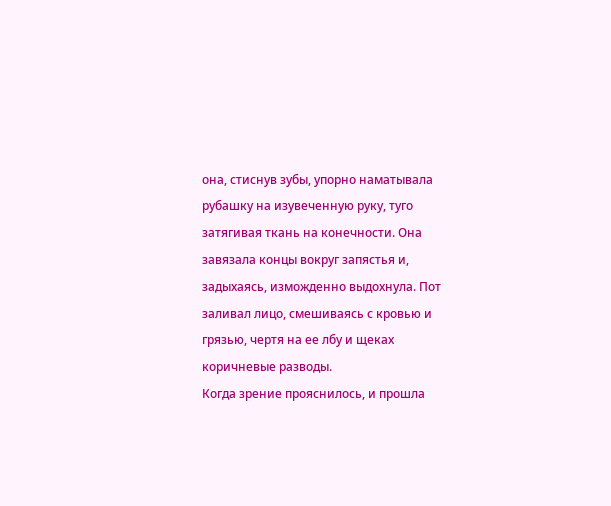она, стиснув зубы, упорно наматывала рубашку на изувеченную руку, туго затягивая ткань на конечности. Она завязала концы вокруг запястья и, задыхаясь, изможденно выдохнула. Пот заливал лицо, смешиваясь с кровью и грязью, чертя на ее лбу и щеках коричневые разводы.
Когда зрение прояснилось, и прошла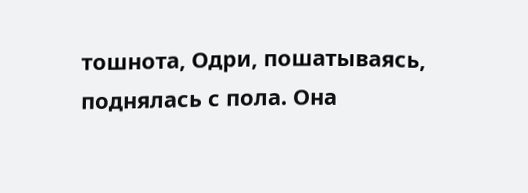тошнота, Одри, пошатываясь, поднялась с пола. Она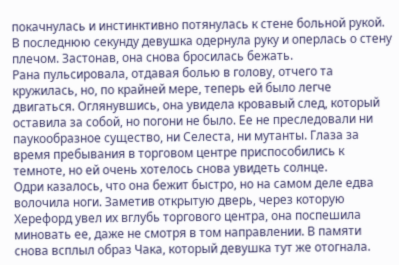покачнулась и инстинктивно потянулась к стене больной рукой. В последнюю секунду девушка одернула руку и оперлась о стену плечом. Застонав, она снова бросилась бежать.
Рана пульсировала, отдавая болью в голову, отчего та кружилась, но, по крайней мере, теперь ей было легче двигаться. Оглянувшись, она увидела кровавый след, который оставила за собой, но погони не было. Ее не преследовали ни паукообразное существо, ни Селеста, ни мутанты. Глаза за время пребывания в торговом центре приспособились к темноте, но ей очень хотелось снова увидеть солнце.
Одри казалось, что она бежит быстро, но на самом деле едва волочила ноги. Заметив открытую дверь, через которую Херефорд увел их вглубь торгового центра, она поспешила миновать ее, даже не смотря в том направлении. В памяти снова всплыл образ Чака, который девушка тут же отогнала.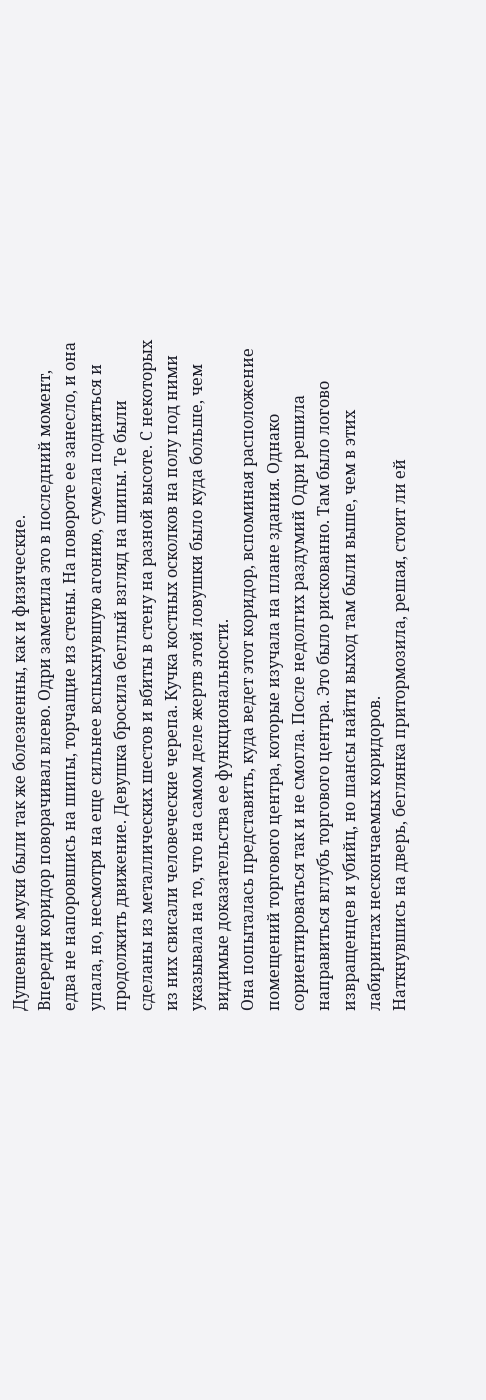Душевные муки были так же болезненны, как и физические.
Впереди коридор поворачивал влево. Одри заметила это в последний момент, едва не напоровшись на шипы, торчащие из стены. На повороте ее занесло, и она упала, но, несмотря на еще сильнее вспыхнувшую агонию, сумела подняться и продолжить движение. Девушка бросила беглый взгляд на шипы. Те были сделаны из металлических шестов и вбиты в стену на разной высоте. С некоторых из них свисали человеческие черепа. Кучка костных осколков на полу под ними указывала на то, что на самом деле жертв этой ловушки было куда больше, чем видимые доказательства ее функциональности.
Она попыталась представить, куда ведет этот коридор, вспоминая расположение помещений торгового центра, которые изучала на плане здания. Однако сориентироваться так и не смогла. После недолгих раздумий Одри решила направиться вглубь торгового центра. Это было рискованно. Там было логово извращенцев и убийц, но шансы найти выход там были выше, чем в этих лабиринтах нескончаемых коридоров.
Наткнувшись на дверь, беглянка притормозила, решая, стоит ли ей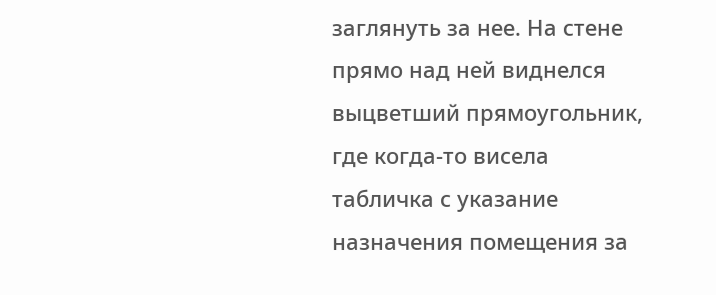заглянуть за нее. На стене прямо над ней виднелся выцветший прямоугольник, где когда-то висела табличка с указание назначения помещения за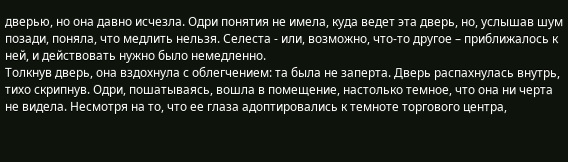дверью, но она давно исчезла. Одри понятия не имела, куда ведет эта дверь, но, услышав шум позади, поняла, что медлить нельзя. Селеста - или, возможно, что-то другое – приближалось к ней, и действовать нужно было немедленно.
Толкнув дверь, она вздохнула с облегчением: та была не заперта. Дверь распахнулась внутрь, тихо скрипнув. Одри, пошатываясь, вошла в помещение, настолько темное, что она ни черта не видела. Несмотря на то, что ее глаза адоптировались к темноте торгового центра,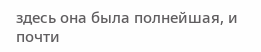здесь она была полнейшая, и почти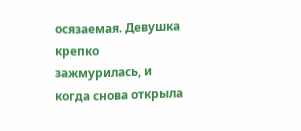осязаемая. Девушка крепко зажмурилась, и когда снова открыла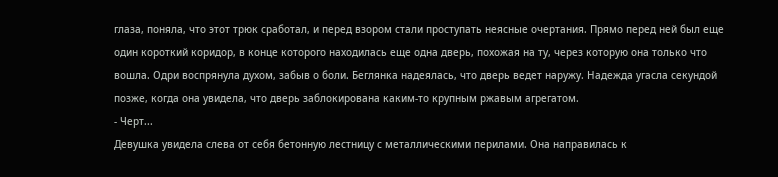глаза, поняла, что этот трюк сработал, и перед взором стали проступать неясные очертания. Прямо перед ней был еще один короткий коридор, в конце которого находилась еще одна дверь, похожая на ту, через которую она только что вошла. Одри воспрянула духом, забыв о боли. Беглянка надеялась, что дверь ведет наружу. Надежда угасла секундой позже, когда она увидела, что дверь заблокирована каким-то крупным ржавым агрегатом.
- Черт...
Девушка увидела слева от себя бетонную лестницу с металлическими перилами. Она направилась к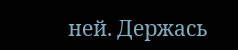ней. Держась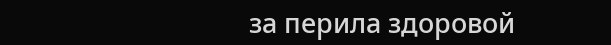за перила здоровой